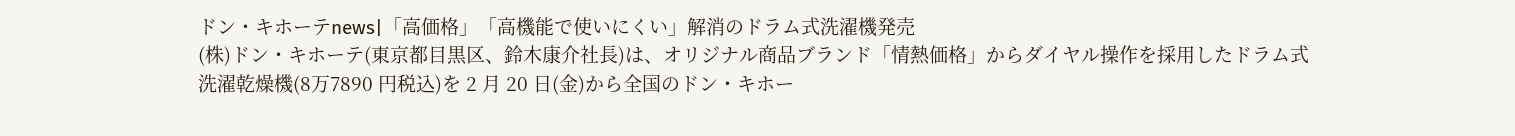ドン・キホーテnews|「高価格」「高機能で使いにくい」解消のドラム式洗濯機発売
(株)ドン・キホーテ(東京都目黒区、鈴木康介社長)は、オリジナル商品ブランド「情熱価格」からダイヤル操作を採用したドラム式洗濯乾燥機(8万7890 円税込)を 2 月 20 日(金)から全国のドン・キホー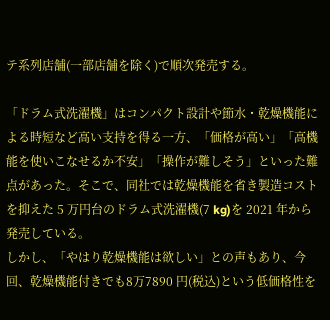テ系列店舗(一部店舗を除く)で順次発売する。

「ドラム式洗濯機」はコンパクト設計や節水・乾燥機能による時短など高い支持を得る一方、「価格が高い」「高機能を使いこなせるか不安」「操作が難しそう」といった難点があった。そこで、同社では乾燥機能を省き製造コストを抑えた 5 万円台のドラム式洗濯機(7 kg)を 2021 年から発売している。
しかし、「やはり乾燥機能は欲しい」との声もあり、今回、乾燥機能付きでも8万7890 円(税込)という低価格性を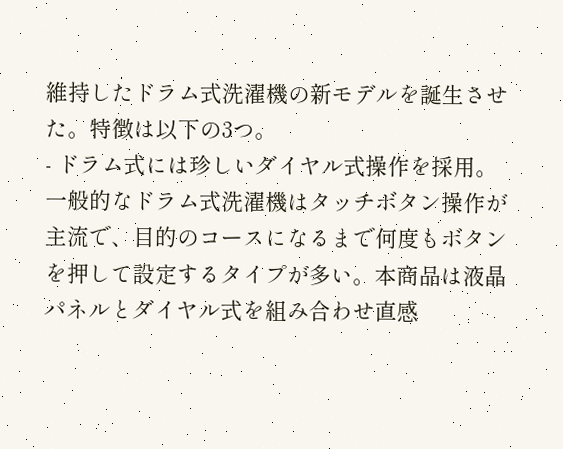維持したドラム式洗濯機の新モデルを誕生させた。特徴は以下の3つ。
- ドラム式には珍しいダイヤル式操作を採用。一般的なドラム式洗濯機はタッチボタン操作が主流で、目的のコースになるまで何度もボタンを押して設定するタイプが多い。本商品は液晶パネルとダイヤル式を組み合わせ直感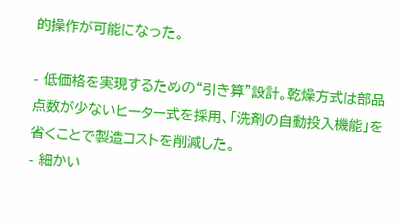的操作が可能になった。

- 低価格を実現するための“引き算”設計。乾燥方式は部品点数が少ないヒーター式を採用、「洗剤の自動投入機能」を省くことで製造コストを削減した。
- 細かい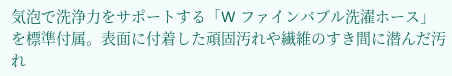気泡で洗浄力をサポートする「W ファインバブル洗濯ホース」を標準付属。表面に付着した頑固汚れや繊維のすき間に潜んだ汚れ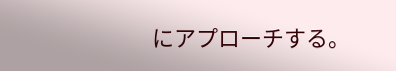にアプローチする。